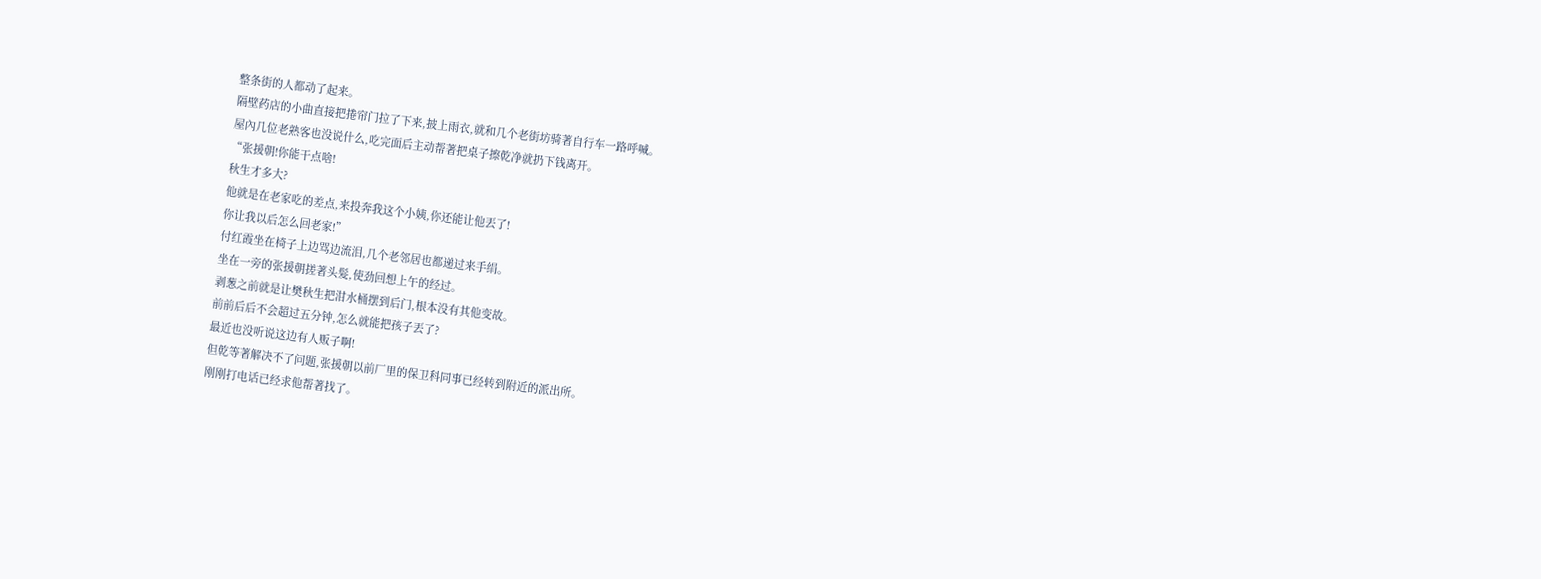整条街的人都动了起来。
隔壁药店的小曲直接把捲帘门拉了下来,披上雨衣,就和几个老街坊骑著自行车一路呼喊。
屋內几位老熟客也没说什么,吃完面后主动帮著把桌子擦乾净就扔下钱离开。
“张援朝!你能干点啥!
秋生才多大?
他就是在老家吃的差点,来投奔我这个小姨,你还能让他丟了!
你让我以后怎么回老家!”
付红霞坐在椅子上边骂边流泪,几个老邻居也都递过来手绢。
坐在一旁的张援朝搓著头髮,使劲回想上午的经过。
剥葱之前就是让樊秋生把泔水桶摆到后门,根本没有其他变故。
前前后后不会超过五分钟,怎么就能把孩子丟了?
最近也没听说这边有人贩子啊!
但乾等著解决不了问题,张援朝以前厂里的保卫科同事已经转到附近的派出所。
刚刚打电话已经求他帮著找了。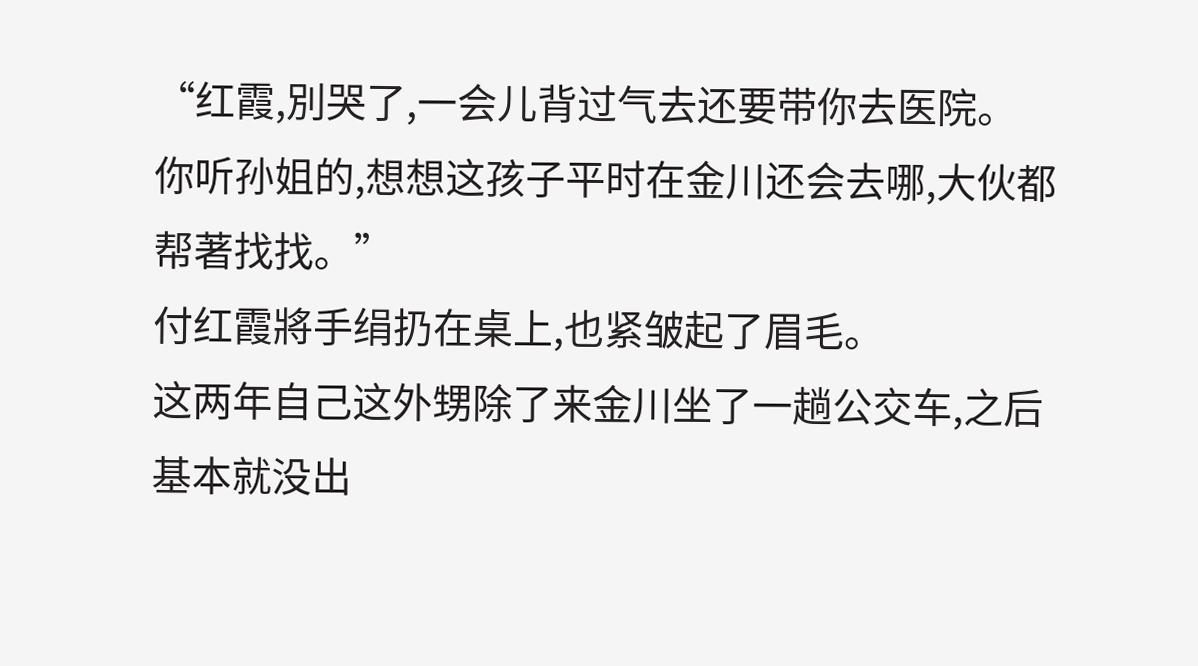“红霞,別哭了,一会儿背过气去还要带你去医院。
你听孙姐的,想想这孩子平时在金川还会去哪,大伙都帮著找找。”
付红霞將手绢扔在桌上,也紧皱起了眉毛。
这两年自己这外甥除了来金川坐了一趟公交车,之后基本就没出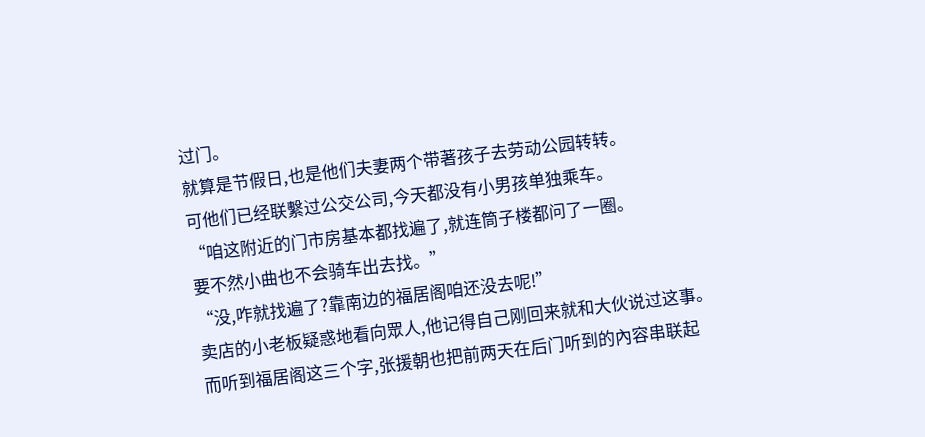过门。
就算是节假日,也是他们夫妻两个带著孩子去劳动公园转转。
可他们已经联繫过公交公司,今天都没有小男孩单独乘车。
“咱这附近的门市房基本都找遍了,就连筒子楼都问了一圈。
要不然小曲也不会骑车出去找。”
“没,咋就找遍了?靠南边的福居阁咱还没去呢!”
卖店的小老板疑惑地看向眾人,他记得自己刚回来就和大伙说过这事。
而听到福居阁这三个字,张援朝也把前两天在后门听到的內容串联起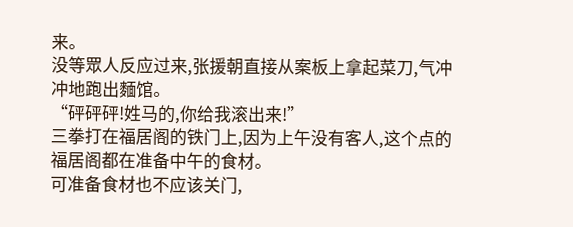来。
没等眾人反应过来,张援朝直接从案板上拿起菜刀,气冲冲地跑出麵馆。
“砰砰砰!姓马的,你给我滚出来!”
三拳打在福居阁的铁门上,因为上午没有客人,这个点的福居阁都在准备中午的食材。
可准备食材也不应该关门,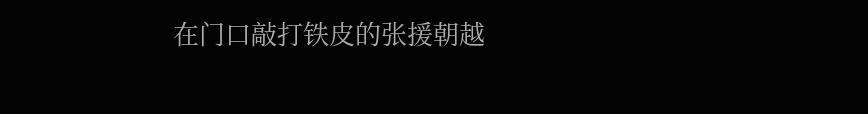在门口敲打铁皮的张援朝越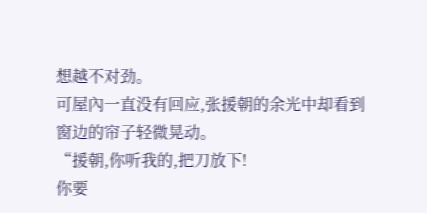想越不对劲。
可屋內一直没有回应,张援朝的余光中却看到窗边的帘子轻微晃动。
“援朝,你听我的,把刀放下!
你要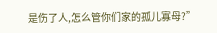是伤了人,怎么管你们家的孤儿寡母?”